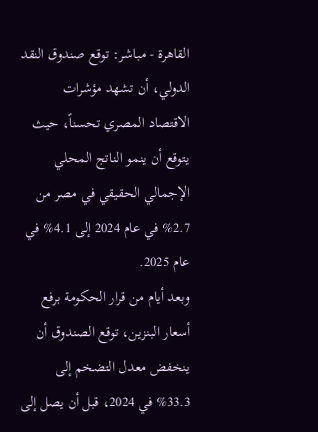القاهرة - مباشر: توقع صندوق النقد الدولي، أن تشهد مؤشرات الاقتصاد المصري تحسناً، حيث يتوقع أن ينمو الناتج المحلي الإجمالي الحقيقي في مصر من 2.7% في عام 2024 إلى 4.1% في عام 2025.
وبعد أيام من قرار الحكومة برفع أسعار البنزين، توقع الصندوق أن ينخفض معدل التضخم إلى 33.3% في 2024، قبل أن يصل إلى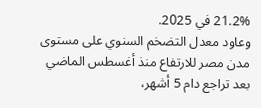21.2% في 2025.
وعاود معدل التضخم السنوي على مستوى مدن مصر للارتفاع منذ أغسطس الماضي بعد تراجع دام 5 أشهر،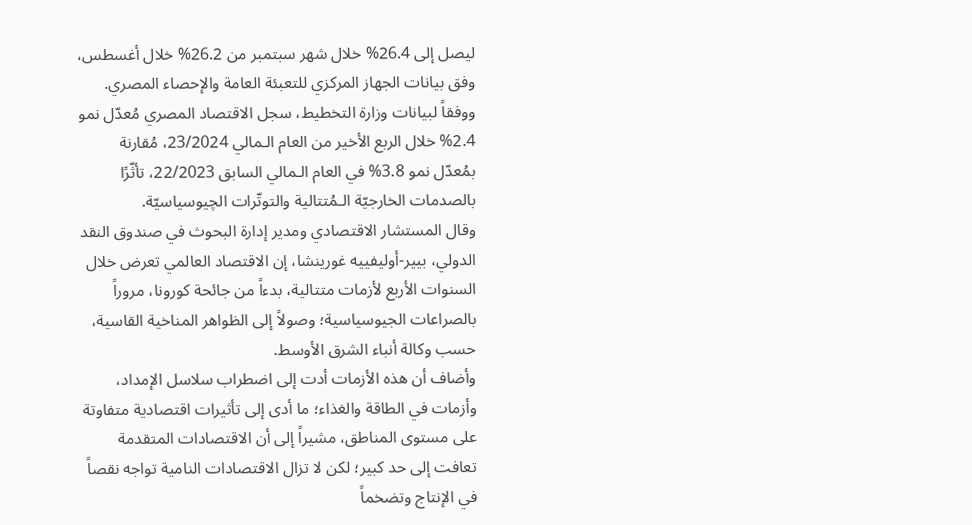ليصل إلى 26.4% خلال شهر سبتمبر من 26.2% خلال أغسطس، وفق بيانات الجهاز المركزي للتعبئة العامة والإحصاء المصري.
ووفقاً لبيانات وزارة التخطيط، سجل الاقتصاد المصري مُعدّل نمو 2.4% خلال الربع الأخير من العام الـمالي 23/2024، مُقارنة بمُعدّل نمو 3.8% في العام الـمالي السابق 22/2023، تأثّرًا بالصدمات الخارجيّة الـمُتتالية والتوتّرات الچيوسياسيّة.
وقال المستشار الاقتصادي ومدير إدارة البحوث في صندوق النقد الدولي، بيير-أوليفييه غورينشا، إن الاقتصاد العالمي تعرض خلال السنوات الأربع لأزمات متتالية، بدءاً من جائحة كورونا، مروراً بالصراعات الجيوسياسية؛ وصولاً إلى الظواهر المناخية القاسية، حسب وكالة أنباء الشرق الأوسط.
وأضاف أن هذه الأزمات أدت إلى اضطراب سلاسل الإمداد، وأزمات في الطاقة والغذاء؛ ما أدى إلى تأثيرات اقتصادية متفاوتة على مستوى المناطق، مشيراً إلى أن الاقتصادات المتقدمة تعافت إلى حد كبير؛ لكن لا تزال الاقتصادات النامية تواجه نقصاً في الإنتاج وتضخماً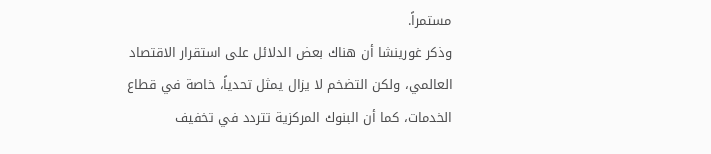مستمراً.
وذكر غورينشا أن هناك بعض الدلائل على استقرار الاقتصاد العالمي، ولكن التضخم لا يزال يمثل تحدياً، خاصة في قطاع الخدمات، كما أن البنوك المركزية تتردد في تخفيف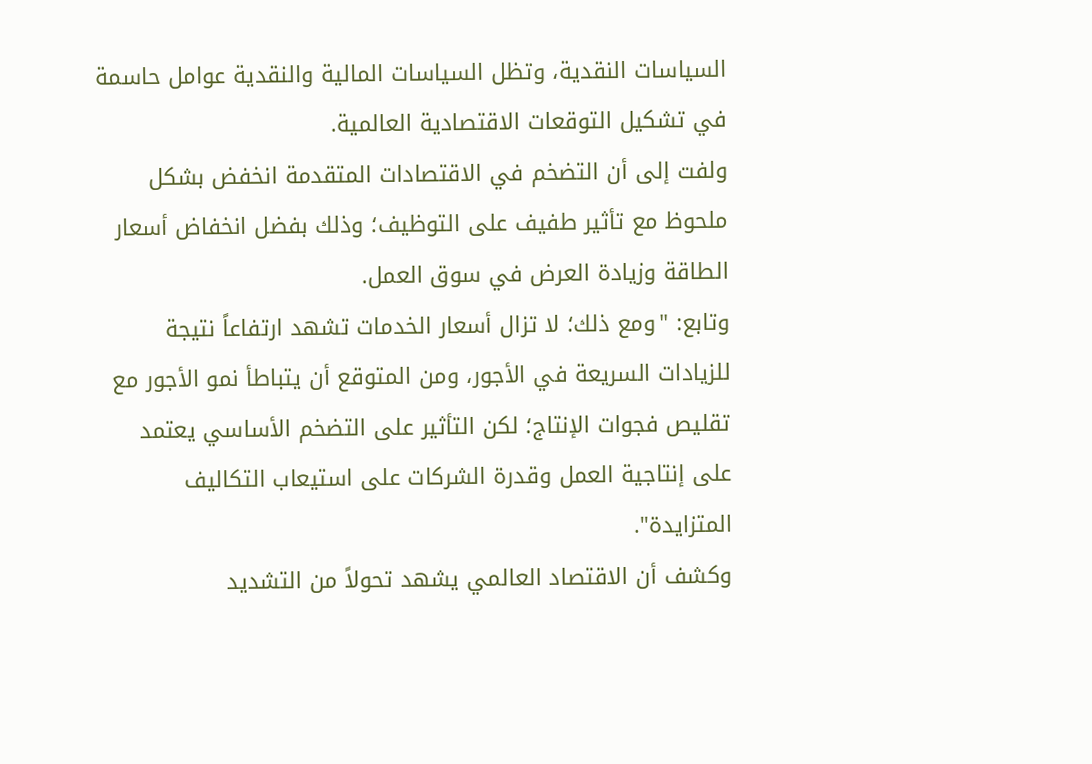السياسات النقدية، وتظل السياسات المالية والنقدية عوامل حاسمة في تشكيل التوقعات الاقتصادية العالمية.
ولفت إلى أن التضخم في الاقتصادات المتقدمة انخفض بشكل ملحوظ مع تأثير طفيف على التوظيف؛ وذلك بفضل انخفاض أسعار الطاقة وزيادة العرض في سوق العمل.
وتابع: "ومع ذلك؛ لا تزال أسعار الخدمات تشهد ارتفاعاً نتيجة للزيادات السريعة في الأجور، ومن المتوقع أن يتباطأ نمو الأجور مع تقليص فجوات الإنتاج؛ لكن التأثير على التضخم الأساسي يعتمد على إنتاجية العمل وقدرة الشركات على استيعاب التكاليف المتزايدة".
وكشف أن الاقتصاد العالمي يشهد تحولاً من التشديد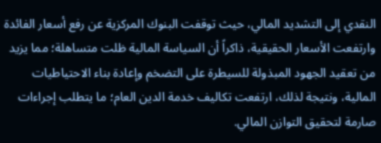النقدي إلى التشديد المالي، حيث توقفت البنوك المركزية عن رفع أسعار الفائدة وارتفعت الأسعار الحقيقية، ذاكراً أن السياسة المالية ظلت متساهلة؛ مما يزيد من تعقيد الجهود المبذولة للسيطرة على التضخم وإعادة بناء الاحتياطيات المالية، ونتيجة لذلك، ارتفعت تكاليف خدمة الدين العام؛ ما يتطلب إجراءات صارمة لتحقيق التوازن المالي.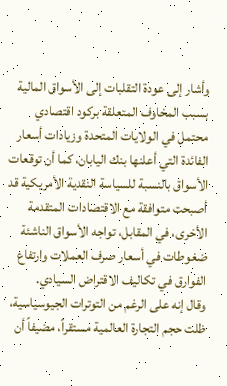وأشار إلى عودة التقلبات إلى الأسواق المالية بسبب المخاوف المتعلقة بركود اقتصادي محتمل في الولايات المتحدة وزيادات أسعار الفائدة التي أعلنها بنك اليابان، كما أن توقعات الأسواق بالنسبة للسياسة النقدية الأمريكية قد أصبحت متوافقة مع الاقتصادات المتقدمة الأخرى، في المقابل، تواجه الأسواق الناشئة ضغوطات في أسعار صرف العملات وارتفاع الفوارق في تكاليف الاقتراض السيادي.
وقال إنه على الرغم من التوترات الجيوسياسية، ظلت حجم التجارة العالمية مستقراً، مضيفاً أن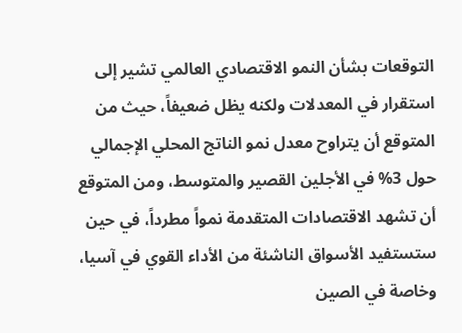التوقعات بشأن النمو الاقتصادي العالمي تشير إلى استقرار في المعدلات ولكنه يظل ضعيفاً، حيث من المتوقع أن يتراوح معدل نمو الناتج المحلي الإجمالي حول 3% في الأجلين القصير والمتوسط، ومن المتوقع أن تشهد الاقتصادات المتقدمة نمواً مطرداً، في حين ستستفيد الأسواق الناشئة من الأداء القوي في آسيا، وخاصة في الصين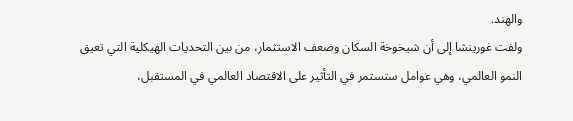والهند.
ولفت غورينشا إلى أن شيخوخة السكان وضعف الاستثمار، من بين التحديات الهيكلية التي تعيق النمو العالمي، وهي عوامل ستستمر في التأثير على الاقتصاد العالمي في المستقبل،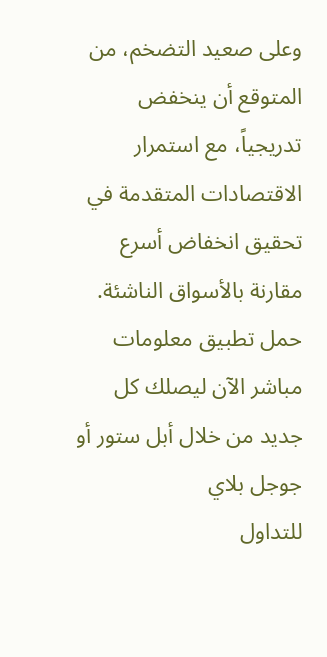وعلى صعيد التضخم، من المتوقع أن ينخفض تدريجياً، مع استمرار الاقتصادات المتقدمة في تحقيق انخفاض أسرع مقارنة بالأسواق الناشئة.
حمل تطبيق معلومات مباشر الآن ليصلك كل جديد من خلال أبل ستور أو جوجل بلاي
للتداول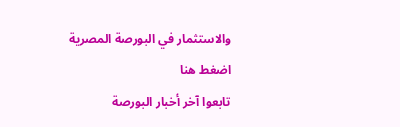والاستثمار في البورصة المصرية اضغط هنا
تابعوا آخر أخبار البورصة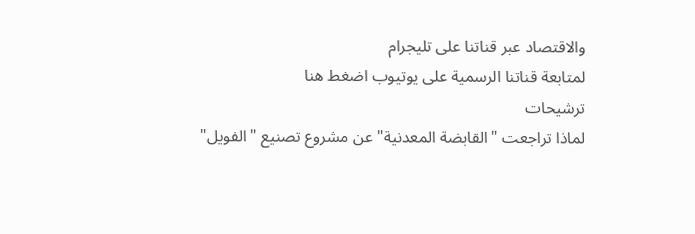والاقتصاد عبر قناتنا على تليجرام
لمتابعة قناتنا الرسمية على يوتيوب اضغط هنا
ترشيحات
لماذا تراجعت "القابضة المعدنية" عن مشروع تصنيع "الفويل"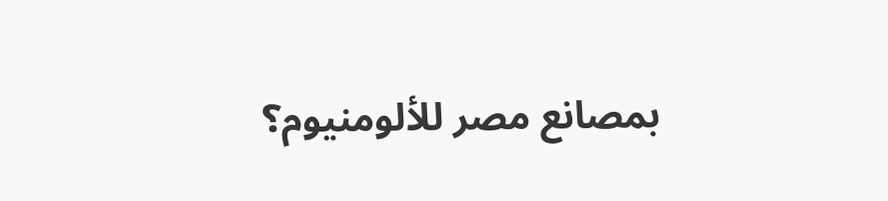بمصانع مصر للألومنيوم؟